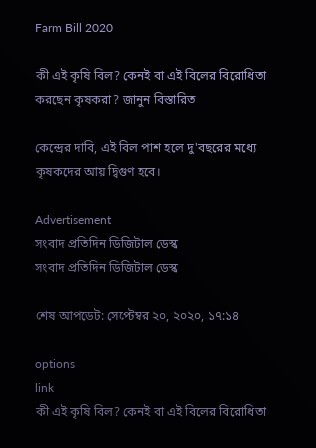Farm Bill 2020

কী এই কৃষি বিল? কেনই বা এই বিলের বিরোধিতা করছেন কৃষকরা? জানুন বিস্তারিত

কেন্দ্রের দাবি, এই বিল পাশ হলে দু'বছরের মধ্যে কৃষকদের আয় দ্বিগুণ হবে।

Advertisement
সংবাদ প্রতিদিন ডিজিটাল ডেস্ক
সংবাদ প্রতিদিন ডিজিটাল ডেস্ক

শেষ আপডেট: সেপ্টেম্বর ২০, ২০২০, ১৭:১৪

options
link
কী এই কৃষি বিল? কেনই বা এই বিলের বিরোধিতা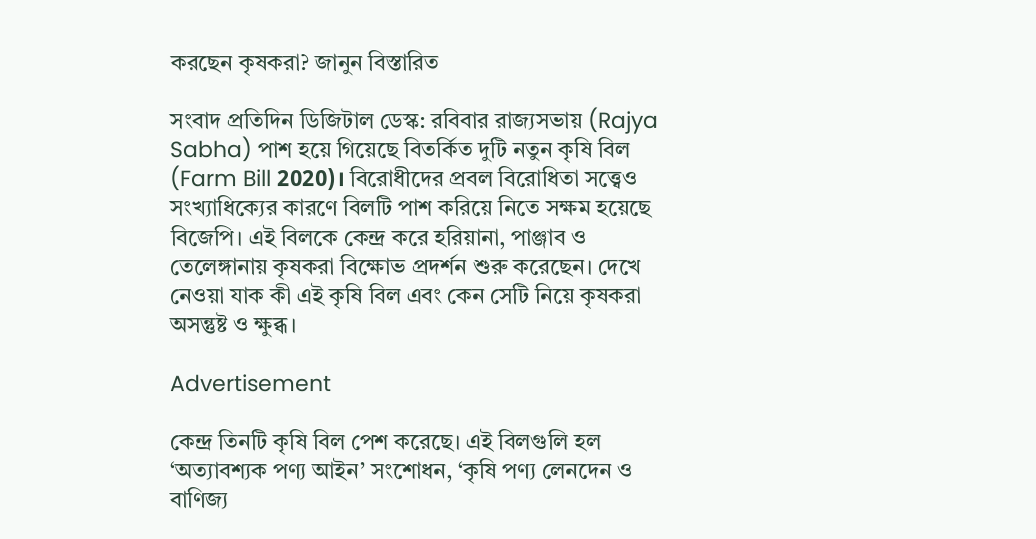করছেন কৃষকরা? জানুন বিস্তারিত

সংবাদ প্রতিদিন ডিজিটাল ডেস্ক: রবিবার রাজ্যসভায় (Rajya Sabha) পাশ হয়ে গিয়েছে বিতর্কিত দুটি নতুন কৃষি বিল (Farm Bill 2020)। বিরোধীদের প্রবল বিরোধিতা সত্ত্বেও সংখ্যাধিক্যের কারণে বিলটি পাশ করিয়ে নিতে সক্ষম হয়েছে বিজেপি। এই বিলকে কেন্দ্র করে হরিয়ানা, পাঞ্জাব ও তেলেঙ্গানায় কৃষকরা বিক্ষোভ প্রদর্শন শুরু করেছেন। দেখে নেওয়া যাক কী এই কৃষি বিল এবং কেন সেটি নিয়ে কৃষকরা অসন্তুষ্ট ও ক্ষুব্ধ।

Advertisement

কেন্দ্র তিনটি কৃষি বিল পেশ করেছে। এই বিলগুলি হল ‘অত্যাবশ্যক পণ্য আইন’ সংশোধন, ‘কৃষি পণ্য লেনদেন ও বাণিজ্য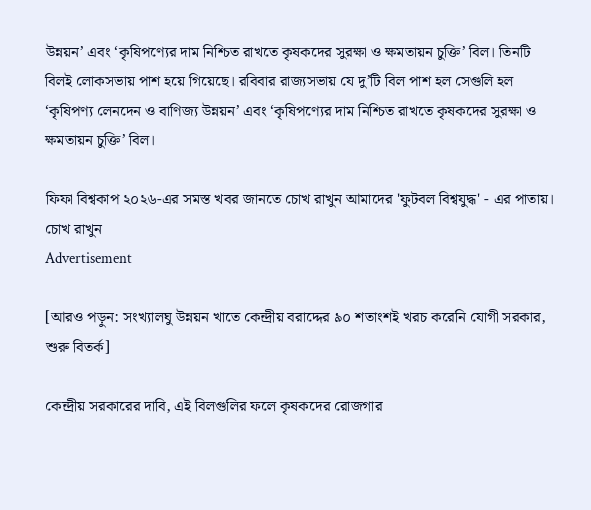উন্নয়ন’ এবং ‘কৃষিপণ্যের দাম নিশ্চিত রাখতে কৃষকদের সুরক্ষা ও ক্ষমতায়ন চুক্তি’ বিল। তিনটি বিলই লোকসভায় পাশ হয়ে গিয়েছে। রবিবার রাজ্যসভায় যে দু’টি বিল পাশ হল সেগুলি হল ‘কৃষিপণ্য লেনদেন ও বাণিজ্য উন্নয়ন’ এবং ‘কৃষিপণ্যের দাম নিশ্চিত রাখতে কৃষকদের সুরক্ষা ও ক্ষমতায়ন চুক্তি’ বিল।

ফিফা বিশ্বকাপ ২০২৬-এর সমস্ত খবর জানতে চোখ রাখুন আমাদের 'ফুটবল বিশ্বযুদ্ধ' - এর পাতায়।
চোখ রাখুন
Advertisement

[আরও পড়ুন: সংখ্যালঘু উন্নয়ন খাতে কেন্দ্রীয় বরাদ্দের ৯০ শতাংশই খরচ করেনি যোগী সরকার, শুরু বিতর্ক]

কেন্দ্রীয় সরকারের দাবি, এই বিলগুলির ফলে কৃষকদের রোজগার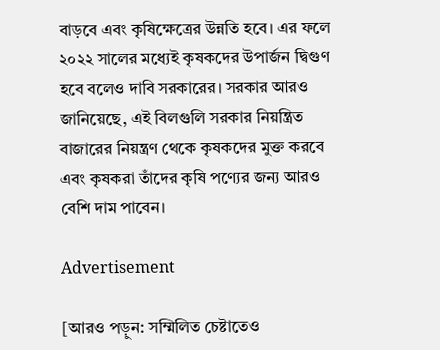বাড়বে এবং কৃষিক্ষেত্রের উন্নতি হবে। এর ফলে ২০২২ সালের মধ্যেই কৃষকদের উপার্জন দ্বিগুণ হবে বলেও দাবি সরকারের। সরকার আরও জানিয়েছে, এই বিলগুলি সরকার নিয়ন্ত্রিত বাজারের নিয়ন্ত্রণ থেকে কৃষকদের মুক্ত করবে এবং কৃষকরা তাঁদের কৃষি পণ্যের জন্য আরও বেশি দাম পাবেন।

Advertisement

[আরও পড়ুন: সম্মিলিত চেষ্টাতেও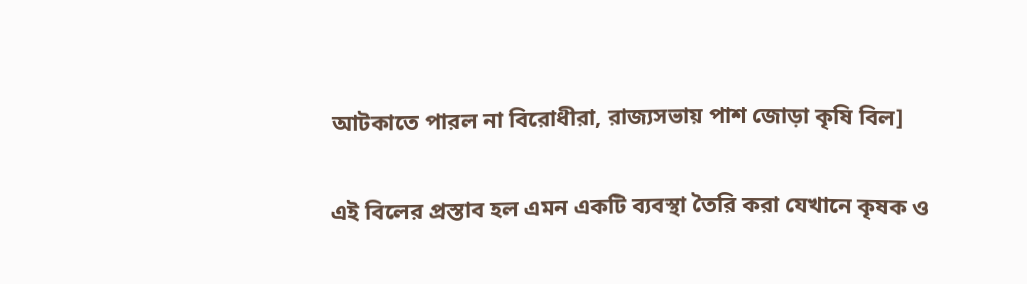আটকাতে পারল না বিরোধীরা, রাজ্যসভায় পাশ জোড়া কৃষি বিল]

এই বিলের প্রস্তাব হল এমন একটি ব্যবস্থা তৈরি করা যেখানে কৃষক ও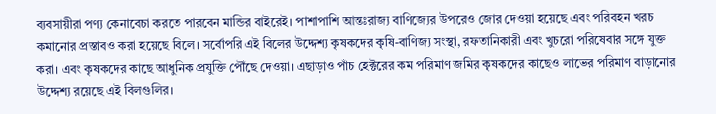ব্যবসায়ীরা পণ্য কেনাবেচা করতে পারবেন মান্ডির বাইরেই। পাশাপাশি আন্তঃরাজ্য বাণিজ্যের উপরেও জোর দেওয়া হয়েছে এবং পরিবহন খরচ কমানোর প্রস্তাবও করা হয়েছে বিলে। সর্বোপরি এই বিলের উদ্দেশ্য কৃষকদের কৃষি-বাণিজ্য সংস্থা, রফতানিকারী এবং খুচরো পরিষেবার সঙ্গে যুক্ত করা। এবং কৃষকদের কাছে আধুনিক প্রযুক্তি পৌঁছে দেওয়া। এছাড়াও পাঁচ হেক্টরের কম পরিমাণ জমির কৃষকদের কাছেও লাভের পরিমাণ বাড়ানোর উদ্দেশ্য রয়েছে এই বিলগুলির।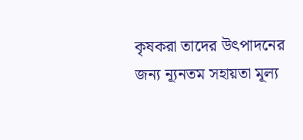কৃষকরা তাদের উৎপাদনের জন্য ন্যূনতম সহায়তা মূল্য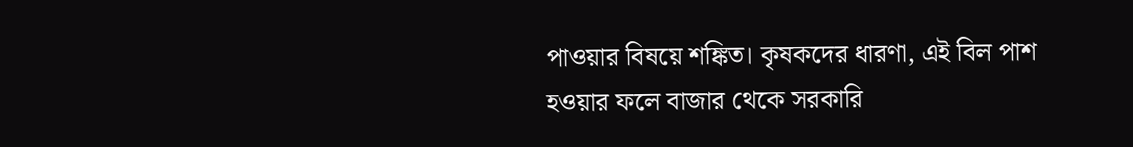পাওয়ার বিষয়ে শঙ্কিত। কৃষকদের ধারণা, এই বিল পাশ হওয়ার ফলে বাজার থেকে সরকারি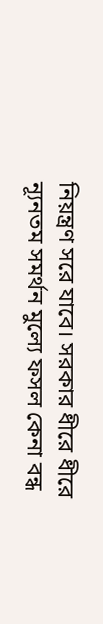নিয়ন্ত্রণ সরে যাবে। সরকার ধীরে ধীরে ন্যূনতম সমর্থন মুল্যে ফসল কেনা বন্ধ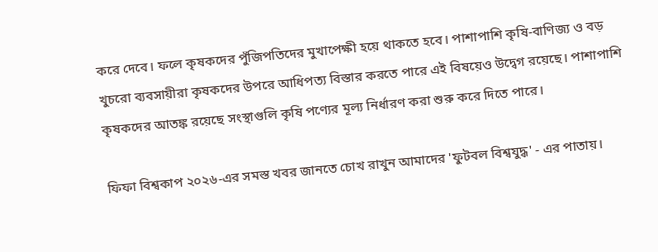করে দেবে। ফলে কৃষকদের পুঁজিপতিদের মুখাপেক্ষী হয়ে থাকতে হবে। পাশাপাশি কৃষি-বাণিজ্য ও বড় খুচরো ব্যবসায়ীরা কৃষকদের উপরে আধিপত্য বিস্তার করতে পারে এই বিষয়েও উদ্বেগ রয়েছে। পাশাপাশি কৃষকদের আতঙ্ক রয়েছে সংস্থাগুলি কৃষি পণ্যের মূল্য নির্ধারণ করা শুরু করে দিতে পারে।

ফিফা বিশ্বকাপ ২০২৬-এর সমস্ত খবর জানতে চোখ রাখুন আমাদের 'ফুটবল বিশ্বযুদ্ধ' - এর পাতায়।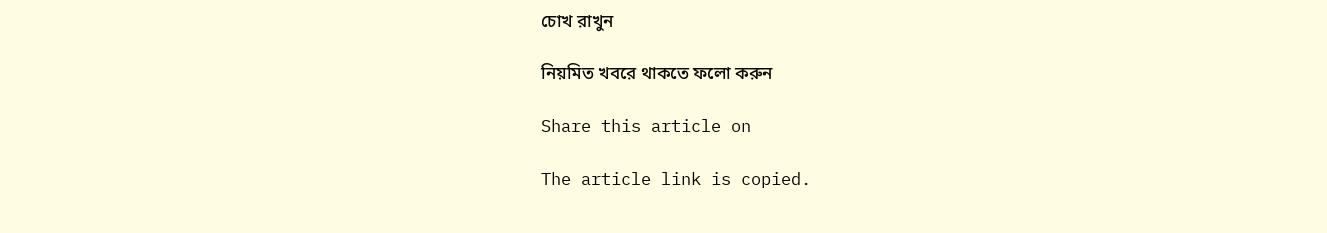চোখ রাখুন

নিয়মিত খবরে থাকতে ফলো করুন

Share this article on

The article link is copied.